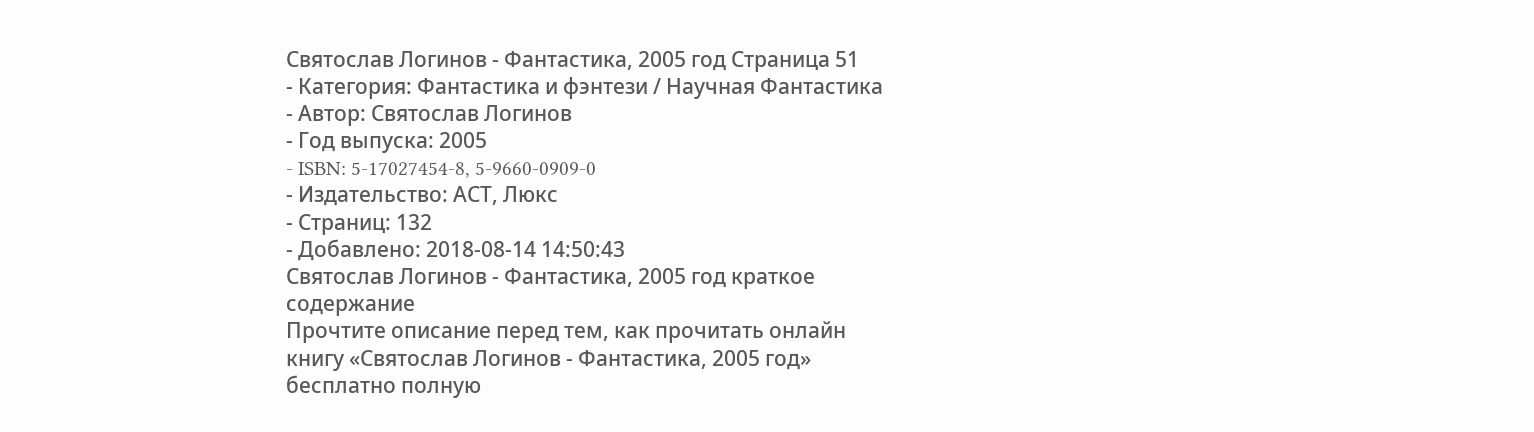Святослав Логинов - Фантастика, 2005 год Страница 51
- Категория: Фантастика и фэнтези / Научная Фантастика
- Автор: Святослав Логинов
- Год выпуска: 2005
- ISBN: 5-17027454-8, 5-9660-0909-0
- Издательство: АСТ, Люкс
- Страниц: 132
- Добавлено: 2018-08-14 14:50:43
Святослав Логинов - Фантастика, 2005 год краткое содержание
Прочтите описание перед тем, как прочитать онлайн книгу «Святослав Логинов - Фантастика, 2005 год» бесплатно полную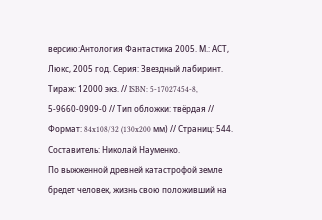версию:Антология Фантастика 2005. М.: АСТ, Люкс, 2005 год. Серия: Звездный лабиринт. Тираж: 12000 экз. // ISBN: 5-17027454-8, 5-9660-0909-0 // Тип обложки: твёрдая // Формат: 84x108/32 (130x200 мм) // Страниц: 544.
Составитель: Николай Науменко.
По выжженной древней катастрофой земле бредет человек, жизнь свою положивший на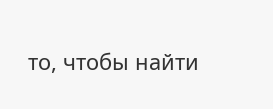то, чтобы найти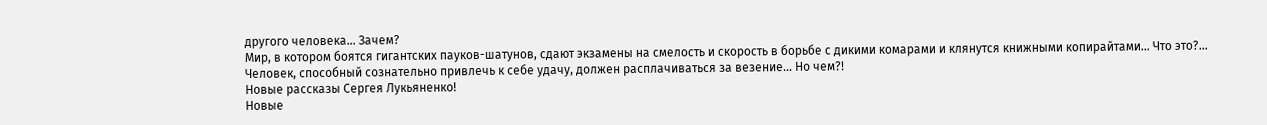другого человека… Зачем?
Мир, в котором боятся гигантских пауков-шатунов, сдают экзамены на смелость и скорость в борьбе с дикими комарами и клянутся книжными копирайтами… Что это?…
Человек, способный сознательно привлечь к себе удачу, должен расплачиваться за везение… Но чем?!
Новые рассказы Сергея Лукьяненко!
Новые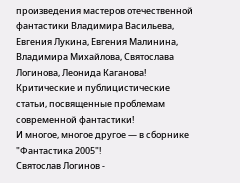произведения мастеров отечественной фантастики Владимира Васильева, Евгения Лукина, Евгения Малинина, Владимира Михайлова, Святослава Логинова, Леонида Каганова!
Критические и публицистические статьи, посвященные проблемам современной фантастики!
И многое, многое другое — в сборнике "Фантастика 2005"!
Святослав Логинов -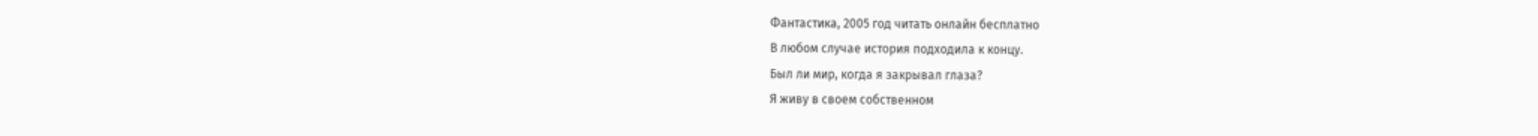Фантастика, 2005 год читать онлайн бесплатно
В любом случае история подходила к концу.
Был ли мир, когда я закрывал глаза?
Я живу в своем собственном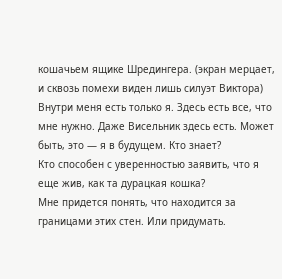кошачьем ящике Шредингера. (экран мерцает, и сквозь помехи виден лишь силуэт Виктора)
Внутри меня есть только я. Здесь есть все, что мне нужно. Даже Висельник здесь есть. Может быть, это — я в будущем. Кто знает?
Кто способен с уверенностью заявить, что я еще жив, как та дурацкая кошка?
Мне придется понять, что находится за границами этих стен. Или придумать.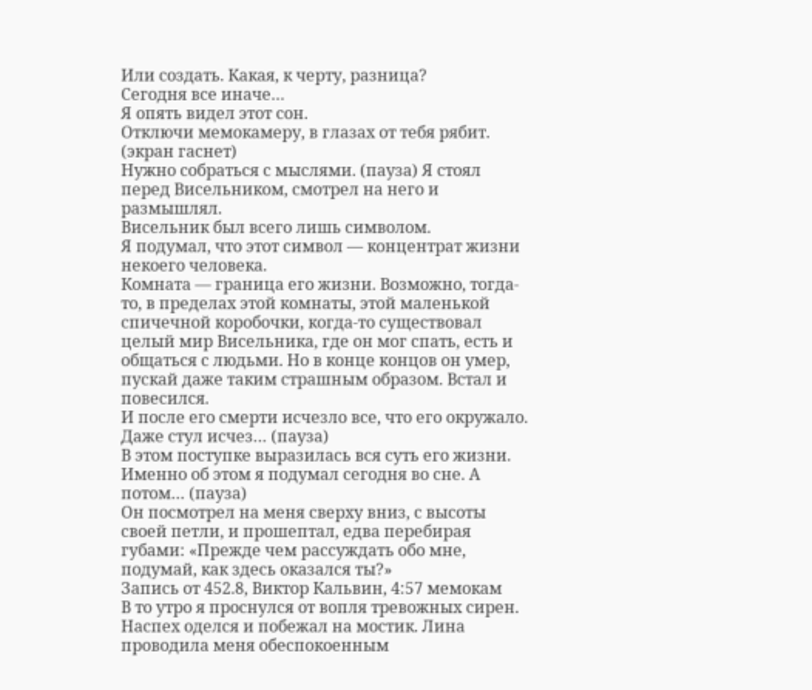Или создать. Какая, к черту, разница?
Сегодня все иначе…
Я опять видел этот сон.
Отключи мемокамеру, в глазах от тебя рябит. (экран гаснет)
Нужно собраться с мыслями. (пауза) Я стоял перед Висельником, смотрел на него и размышлял.
Висельник был всего лишь символом.
Я подумал, что этот символ — концентрат жизни некоего человека.
Комната — граница его жизни. Возможно, тогда-то, в пределах этой комнаты, этой маленькой спичечной коробочки, когда-то существовал целый мир Висельника, где он мог спать, есть и общаться с людьми. Но в конце концов он умер, пускай даже таким страшным образом. Встал и повесился.
И после его смерти исчезло все, что его окружало.
Даже стул исчез… (пауза)
В этом поступке выразилась вся суть его жизни.
Именно об этом я подумал сегодня во сне. А потом… (пауза)
Он посмотрел на меня сверху вниз, с высоты своей петли, и прошептал, едва перебирая губами: «Прежде чем рассуждать обо мне, подумай, как здесь оказался ты?»
Запись от 452.8, Виктор Кальвин, 4:57 мемокам
В то утро я проснулся от вопля тревожных сирен. Наспех оделся и побежал на мостик. Лина проводила меня обеспокоенным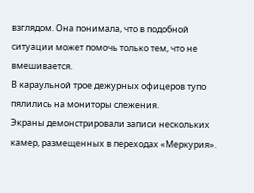взглядом. Она понимала, что в подобной ситуации может помочь только тем, что не вмешивается.
В караульной трое дежурных офицеров тупо пялились на мониторы слежения.
Экраны демонстрировали записи нескольких камер, размещенных в переходах «Меркурия».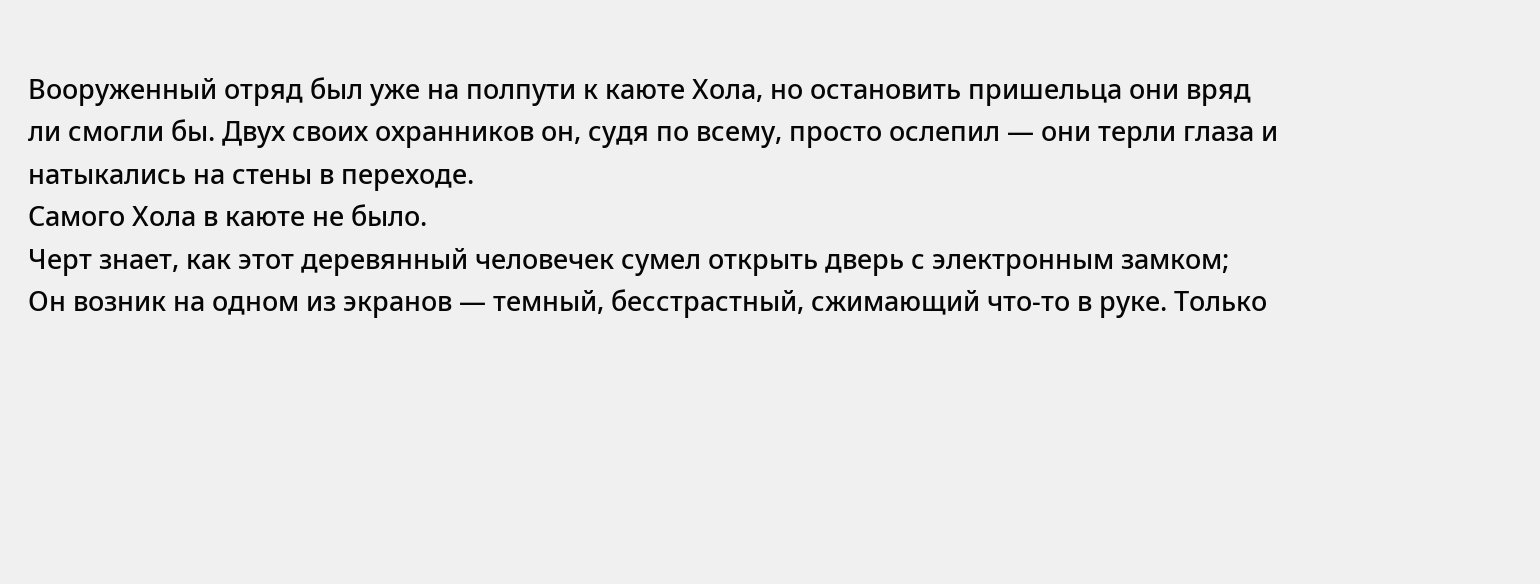Вооруженный отряд был уже на полпути к каюте Хола, но остановить пришельца они вряд ли смогли бы. Двух своих охранников он, судя по всему, просто ослепил — они терли глаза и натыкались на стены в переходе.
Самого Хола в каюте не было.
Черт знает, как этот деревянный человечек сумел открыть дверь с электронным замком;
Он возник на одном из экранов — темный, бесстрастный, сжимающий что-то в руке. Только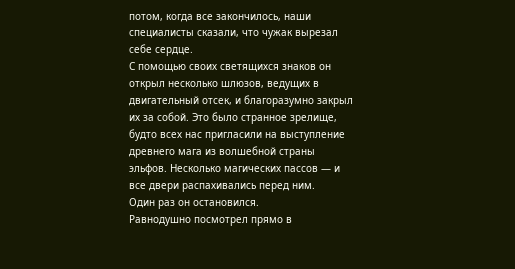потом, когда все закончилось, наши специалисты сказали, что чужак вырезал себе сердце.
С помощью своих светящихся знаков он открыл несколько шлюзов, ведущих в двигательный отсек, и благоразумно закрыл их за собой. Это было странное зрелище, будто всех нас пригласили на выступление древнего мага из волшебной страны эльфов. Несколько магических пассов — и все двери распахивались перед ним.
Один раз он остановился.
Равнодушно посмотрел прямо в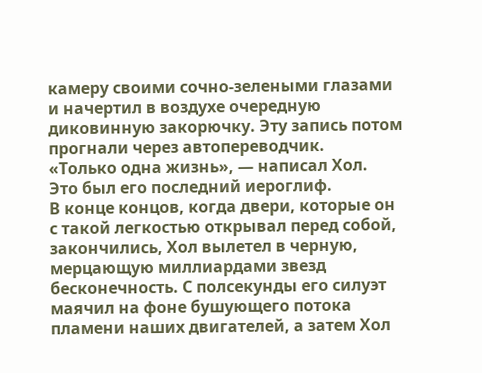камеру своими сочно-зелеными глазами и начертил в воздухе очередную диковинную закорючку. Эту запись потом прогнали через автопереводчик.
«Только одна жизнь», — написал Хол.
Это был его последний иероглиф.
В конце концов, когда двери, которые он с такой легкостью открывал перед собой, закончились, Хол вылетел в черную, мерцающую миллиардами звезд бесконечность. С полсекунды его силуэт маячил на фоне бушующего потока пламени наших двигателей, а затем Хол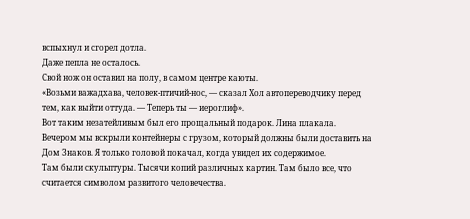вспыхнул и сгорел дотла.
Даже пепла не осталось.
Свой нож он оставил на полу, в самом центре каюты.
«Возьми важадхава, человек-птичий-нос, — сказал Хол автопереводчику перед тем, как выйти оттуда. — Теперь ты — иероглиф».
Вот таким незатейливым был его прощальный подарок. Лина плакала.
Вечером мы вскрыли контейнеры с грузом, который должны были доставить на Дом Знаков. Я только головой покачал, когда увидел их содержимое.
Там были скульптуры. Тысячи копий различных картин. Там было все, что считается символом развитого человечества.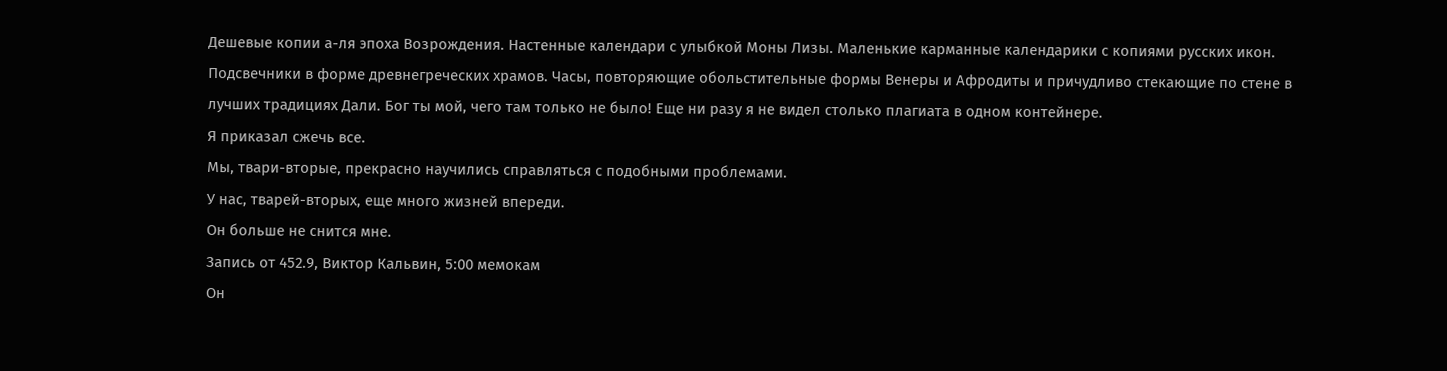Дешевые копии а-ля эпоха Возрождения. Настенные календари с улыбкой Моны Лизы. Маленькие карманные календарики с копиями русских икон. Подсвечники в форме древнегреческих храмов. Часы, повторяющие обольстительные формы Венеры и Афродиты и причудливо стекающие по стене в лучших традициях Дали. Бог ты мой, чего там только не было! Еще ни разу я не видел столько плагиата в одном контейнере.
Я приказал сжечь все.
Мы, твари-вторые, прекрасно научились справляться с подобными проблемами.
У нас, тварей-вторых, еще много жизней впереди.
Он больше не снится мне.
Запись от 452.9, Виктор Кальвин, 5:00 мемокам
Он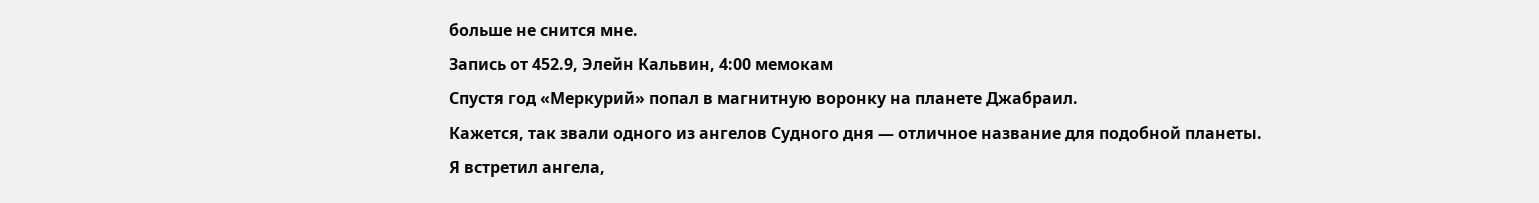больше не снится мне.
Запись от 452.9, Элейн Кальвин, 4:00 мемокам
Спустя год «Меркурий» попал в магнитную воронку на планете Джабраил.
Кажется, так звали одного из ангелов Судного дня — отличное название для подобной планеты.
Я встретил ангела,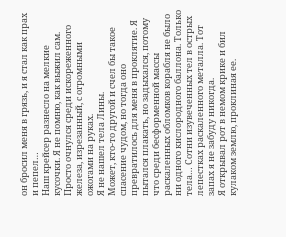он бросил меня в грязь, и я стал как прах и пепел…
Наш крейсер разнесло на мелкие кусочки. Я не помню, как выжил сам. Просто очнулся среди искореженного железа, изрезанный, с огромными ожогами на руках.
Я не нашел тела Лины.
Может, кто-то другой и счел бы такое спасение чудом, но тогда оно превратилось для меня в проклятие. Я пытался плакать, но задыхался, потому что среди бесформенной массы раскаленных обломков корабля не было ни одного кислородного баллона. Только тела… Сотни изувеченных тел в острых лепестках раскаленного металла. Тот запах я не забуду никогда.
Я открывал рот в немом крике и бил кулаком землю, проклиная ее.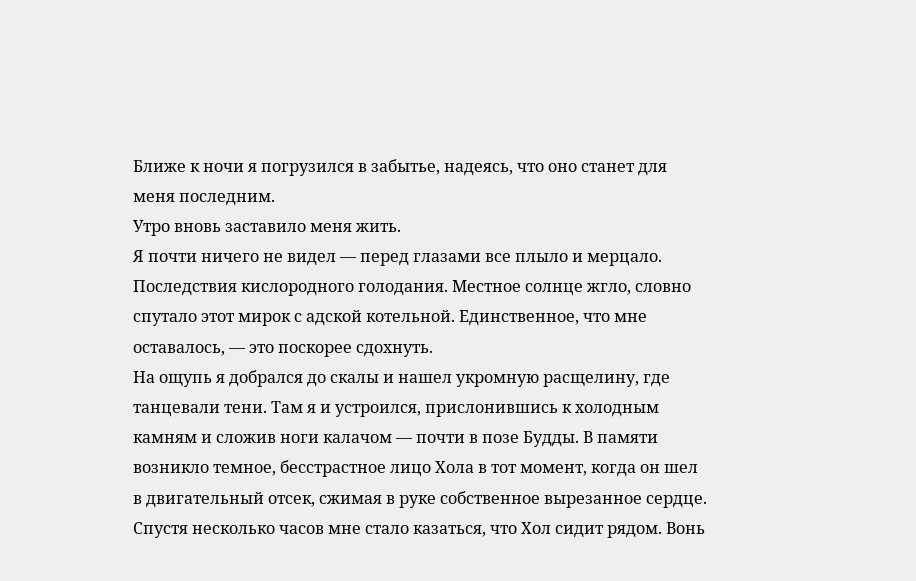Ближе к ночи я погрузился в забытье, надеясь, что оно станет для меня последним.
Утро вновь заставило меня жить.
Я почти ничего не видел — перед глазами все плыло и мерцало. Последствия кислородного голодания. Местное солнце жгло, словно спутало этот мирок с адской котельной. Единственное, что мне оставалось, — это поскорее сдохнуть.
На ощупь я добрался до скалы и нашел укромную расщелину, где танцевали тени. Там я и устроился, прислонившись к холодным камням и сложив ноги калачом — почти в позе Будды. В памяти возникло темное, бесстрастное лицо Хола в тот момент, когда он шел в двигательный отсек, сжимая в руке собственное вырезанное сердце.
Спустя несколько часов мне стало казаться, что Хол сидит рядом. Вонь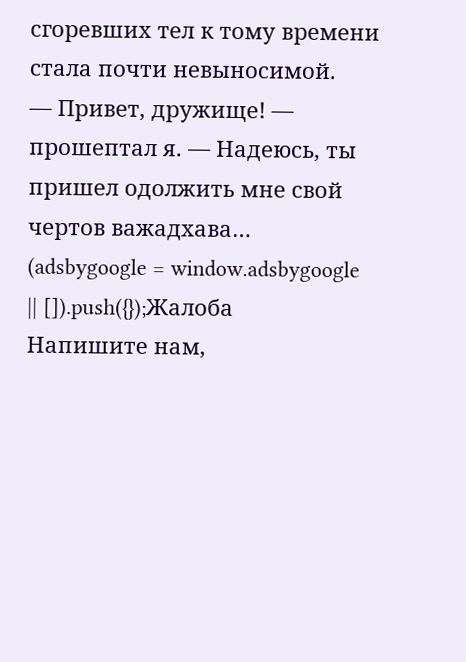сгоревших тел к тому времени стала почти невыносимой.
— Привет, дружище! — прошептал я. — Надеюсь, ты пришел одолжить мне свой чертов важадхава…
(adsbygoogle = window.adsbygoogle || []).push({});Жалоба
Напишите нам,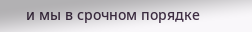и мы в срочном порядке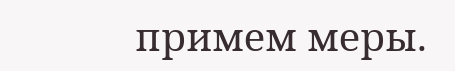примем меры.